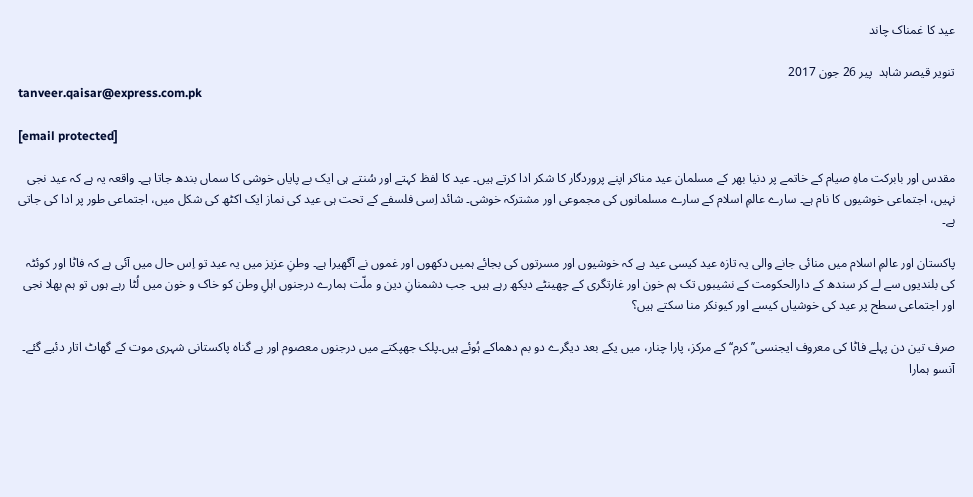عید کا غمناک چاند

تنویر قیصر شاہد  پير 26 جون 2017
tanveer.qaisar@express.com.pk

[email protected]

مقدس اور بابرکت ماہِ صیام کے خاتمے پر دنیا بھر کے مسلمان عید مناکر اپنے پروردگار کا شکر ادا کرتے ہیں۔ عید کا لفظ کہتے اور سُنتے ہی ایک بے پایاں خوشی کا سماں بندھ جاتا ہے۔ واقعہ یہ ہے کہ عید نجی نہیں، اجتماعی خوشیوں کا نام ہے۔ سارے عالمِ اسلام کے سارے مسلمانوں کی مجموعی اور مشترکہ خوشی۔ شائد اِسی فلسفے کے تحت ہی عید کی نماز ایک اکٹھ کی شکل میں، اجتماعی طور پر ادا کی جاتی ہے۔

پاکستان اور عالمِ اسلام میں منائی جانے والی یہ تازہ عید کیسی عید ہے کہ خوشیوں اور مسرتوں کی بجائے ہمیں دکھوں اور غموں نے آگھیرا ہے۔ وطنِ عزیز میں یہ عید تو اِس حال میں آئی ہے کہ فاٹا اور کوئٹہ کی بلندیوں سے لے کر سندھ کے دارالحکومت کے نشیبوں تک ہم خون اور غارتگری کے چھینٹے دیکھ رہے ہیں۔ جب دشمنانِ دین و ملّت ہمارے درجنوں اہلِ وطن کو خاک و خون میں لُٹا رہے ہوں تو ہم بھلا نجی اور اجتماعی سطح پر عید کی خوشیاں کیسے اور کیونکر منا سکتے ہیں؟

صرف تین دن پہلے فاٹا کی معروف ایجنسی’’کرم‘‘ کے مرکز، پارا چنار، میں یکے بعد دیگرے دو بم دھماکے ہُوئے ہیں۔پلک جھپکتے میں درجنوں معصوم اور بے گناہ پاکستانی شہری موت کے گھاٹ اتار دئیے گئے۔ آنسو ہمارا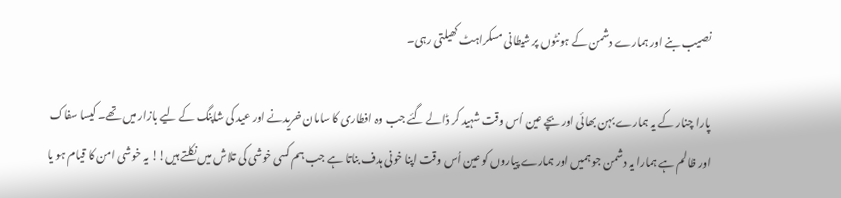نصیب بنے اور ہمارے دشمن کے ہونٹوں پر شیطانی مسکراہٹ کھیلتی رہی۔

پارا چنار کے یہ ہمارے بہن بھائی اور بچے عین اُس وقت شہید کر ڈالے گئے جب وہ افطاری کا سامان خریدنے اور عید کی شاپنگ کے لیے بازار میں تھے۔ کیسا سفاک اور ظالم ہے ہمارا یہ دشمن جو ہمیں اور ہمارے پیاروں کو عین اُس وقت اپنا خونی ہدف بناتا ہے جب ہم کسی خوشی کی تلاش میں نکلتے ہیں!! یہ خوشی امن کا قیام ہو یا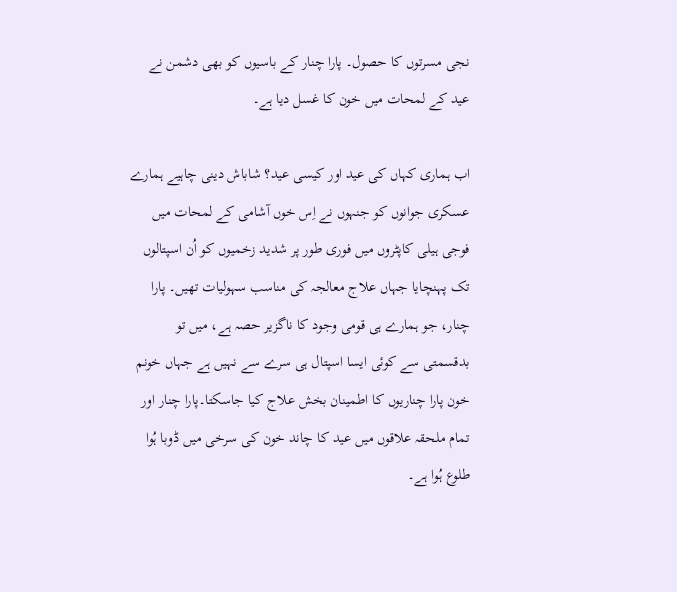نجی مسرتوں کا حصول۔ پارا چنار کے باسیوں کو بھی دشمن نے عید کے لمحات میں خون کا غسل دیا ہے۔

اب ہماری کہاں کی عید اور کیسی عید؟ شاباش دینی چاہیے ہمارے عسکری جوانوں کو جنہوں نے اِس خوں آشامی کے لمحات میں فوجی ہیلی کاپٹروں میں فوری طور پر شدید زخمیوں کو اُن اسپتالوں تک پہنچایا جہاں علاج معالجہ کی مناسب سہولیات تھیں۔ پارا چنار، جو ہمارے ہی قومی وجود کا ناگزیر حصہ ہے، میں تو بدقسمتی سے کوئی ایسا اسپتال ہی سرے سے نہیں ہے جہاں خونم خون پارا چناریوں کا اطمینان بخش علاج کیا جاسکتا۔پارا چنار اور تمام ملحقہ علاقوں میں عید کا چاند خون کی سرخی میں ڈوبا ہُوا طلوع ہُوا ہے۔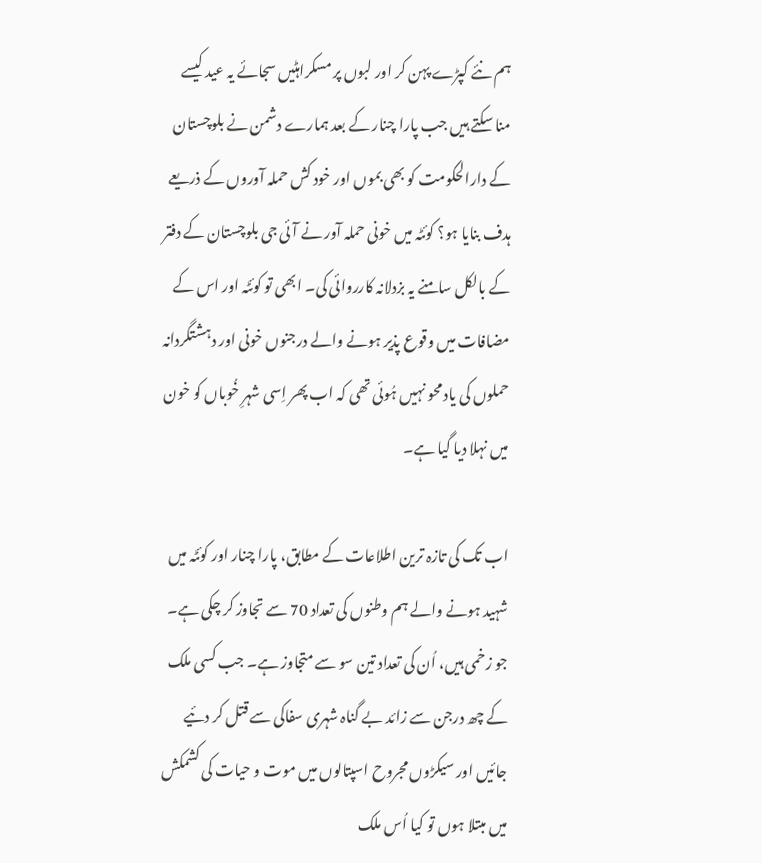ہم نئے کپڑے پہن کر اور لبوں پر مسکراہٹیں سجائے یہ عید کیسے منا سکتے ہیں جب پارا چنار کے بعد ہمارے دشمن نے بلوچستان کے دارالحکومت کو بھی بموں اور خود کش حملہ آوروں کے ذریعے ہدف بنایا ہو؟ کوئٹہ میں خونی حملہ آور نے آئی جی بلوچستان کے دفتر کے بالکل سامنے یہ بزدلانہ کارروائی کی۔ ابھی تو کوئٹہ اور اس کے مضافات میں وقوع پذیر ہونے والے درجنوں خونی اور دہشتگردانہ حملوں کی یاد محو نہیں ہُوئی تھی کہ اب پھر اِسی شہرِ خُوباں کو خون میں نہلا دیا گیا ہے۔

اب تک کی تازہ ترین اطلاعات کے مطابق، پارا چنار اور کوئٹہ میں شہید ہونے والے ہم وطنوں کی تعداد 70 سے تجاوز کر چکی ہے۔ جو زخمی ہیں، اُن کی تعداد تین سو سے متجاوز ہے۔ جب کسی ملک کے چھ درجن سے زائد بے گناہ شہری سفاکی سے قتل کر دئیے جائیں اور سیکڑوں مجروح اسپتالوں میں موت و حیات کی کشمکش میں مبتلا ہوں تو کیا اُس ملک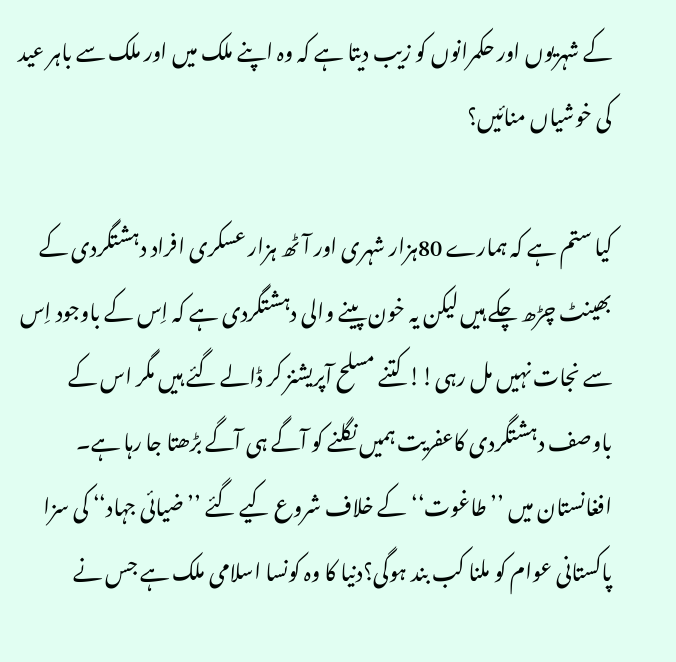کے شہریوں اور حکمرانوں کو زیب دیتا ہے کہ وہ اپنے ملک میں اور ملک سے باہر عید کی خوشیاں منائیں؟

کیا ستم ہے کہ ہمارے 80ہزار شہری اور آٹھ ہزار عسکری افراد دہشتگردی کے بھینٹ چڑھ چکے ہیں لیکن یہ خون پینے والی دہشتگردی ہے کہ اِس کے باوجود اِس سے نجات نہیں مل رہی!! کتنے مسلح آپریشنز کر ڈالے گئے ہیں مگر اس کے باوصف دہشتگردی کاعفریت ہمیں نگلنے کو آگے ہی آگے بڑھتا جا رہا ہے۔ افغانستان میں ’’طاغوت‘‘ کے خلاف شروع کیے گئے ’’ ضیائی جہاد‘‘ کی سزا پاکستانی عوام کو ملنا کب بند ہوگی؟دنیا کا وہ کونسا اسلامی ملک ہے جس نے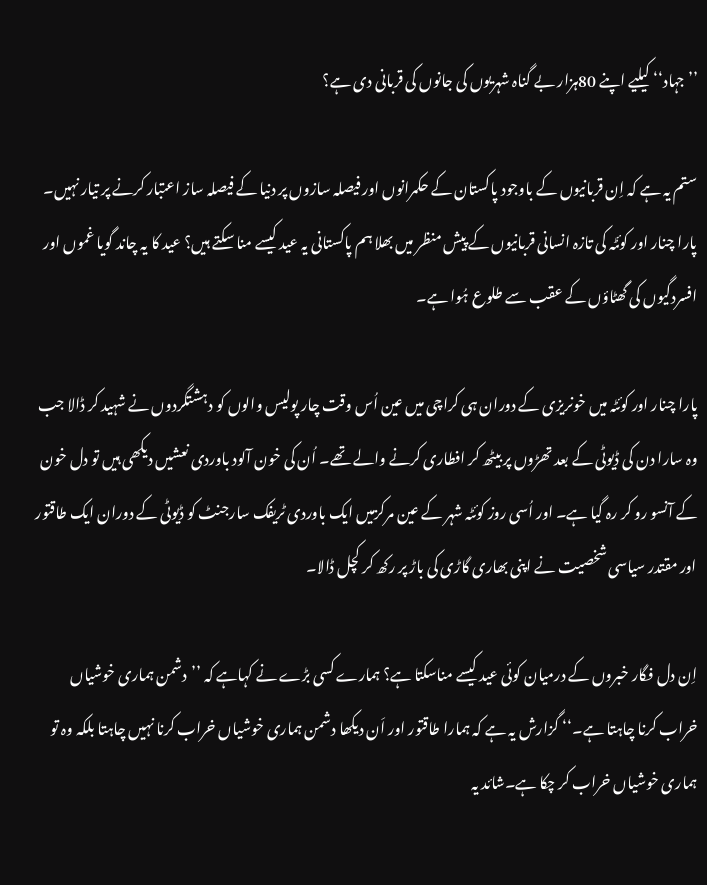’’جہاد‘‘ کیلیے اپنے 80ہزار بے گناہ شہریوں کی جانوں کی قربانی دی ہے؟

ستم یہ ہے کہ اِن قربانیوں کے باوجود پاکستان کے حکمرانوں اور فیصلہ سازوں پر دنیا کے فیصلہ ساز اعتبار کرنے پر تیار نہیں۔ پارا چنار اور کوئٹہ کی تازہ انسانی قربانیوں کے پیش منظر میں بھلا ہم پاکستانی یہ عید کیسے منا سکتے ہیں؟ عید کا یہ چاند گویا غموں اور افسردگیوں کی گھٹاؤں کے عقب سے طلوع ہُوا ہے۔

پارا چنار اور کوئٹہ میں خونریزی کے دوران ہی کراچی میں عین اُس وقت چار پولیس والوں کو دہشتگردوں نے شہید کر ڈالا جب وہ سارا دن کی ڈیوٹی کے بعد تھڑوں پر بیٹھ کر افطاری کرنے والے تھے۔ اُن کی خون آلود باوردی نعشیں دیکھی ہیں تو دل خون کے آنسو رو کر رہ گیا ہے۔ اور اُسی روز کوئٹہ شہر کے عین مرکزمیں ایک باوردی ٹریفک سارجنٹ کو ڈیوٹی کے دوران ایک طاقتور اور مقتدر سیاسی شخصیت نے اپنی بھاری گاڑی کی باڑ پر رکھ کر کچل ڈالا۔

اِن دل فگار خبروں کے درمیان کوئی عید کیسے مناسکتا ہے؟ ہمارے کسی بڑے نے کہاہے کہ ’’دشمن ہماری خوشیاں خراب کرنا چاہتا ہے۔‘‘ گزارش یہ ہے کہ ہمارا طاقتور اور اَن دیکھا دشمن ہماری خوشیاں خراب کرنا نہیں چاہتا بلکہ وہ تو ہماری خوشیاں خراب کر چکا ہے۔شائد یہ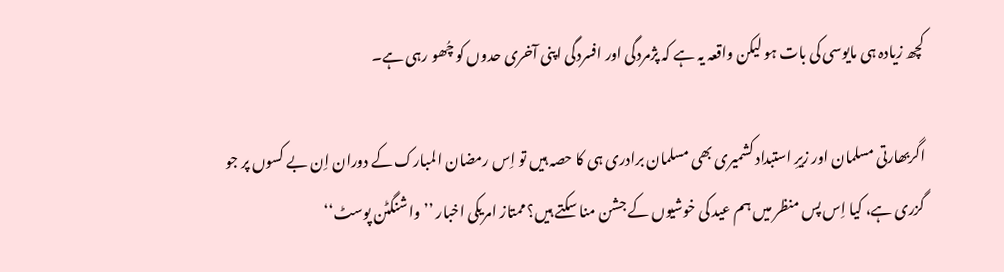کچھ زیادہ ہی مایوسی کی بات ہو لیکن واقعہ یہ ہے کہ پژمردگی اور افسردگی اپنی آخری حدوں کو چُھو رہی ہے۔

اگربھارتی مسلمان اور زیرِ استبداد کشمیری بھی مسلمان برادری ہی کا حصہ ہیں تو اِس رمضان المبارک کے دوران اِن بے کسوں پر جو گزری ہے، کیا اِس پس منظر میں ہم عید کی خوشیوں کے جشن منا سکتے ہیں؟ ممتاز امریکی اخبار ’’واشنگٹن پوسٹ‘‘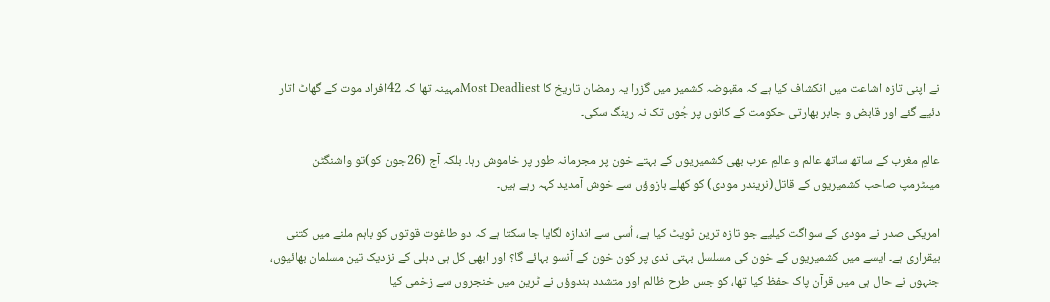نے اپنی تازہ اشاعت میں انکشاف کیا ہے کہ مقبوضہ کشمیر میں گزرا یہ رمضان تاریخ کا Most Deadliestمہینہ تھا کہ 42افراد موت کے گھاٹ اتار دئیے گئے اور قابض و جابر بھارتی حکومت کے کانوں پر جُوں تک نہ رینگ سکی۔

عالمِ مغرب کے ساتھ ساتھ عالم و عالمِ عرب بھی کشمیریوں کے بہتے خون پر مجرمانہ طور پر خاموش رہا۔ بلکہ آج (26جون کو)تو واشنگٹن میںٹرمپ صاحب کشمیریوں کے قاتل(نریندر مودی) کو کھلے بازوؤں سے خوش آمدید کہہ رہے ہیں۔

امریکی صدر نے مودی کے سواگت کیلیے جو تازہ ترین ٹویٹ کیا ہے، اُسی سے اندازہ لگایا جا سکتا ہے کہ دو طاغوت قوتوں کو باہم ملنے میں کتنی بیقراری ہے۔ ایسے میں کشمیریوں کے خون کی مسلسل بہتی ندی پر کون خون کے آنسو بہائے گا؟ اور ابھی کل ہی دہلی کے نزدیک تین مسلمان بھائیوں، جنہوں نے حال ہی میں قرآن پاک حفظ کیا تھا، کو جس طرح ظالم اور متشدد ہندوؤں نے ٹرین میں خنجروں سے زخمی کیا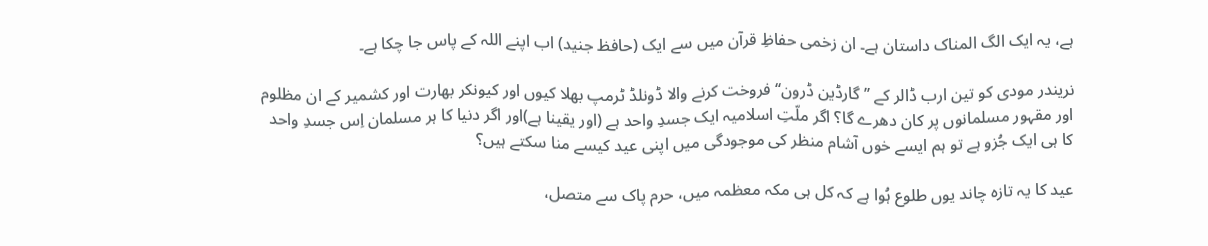ہے، یہ ایک الگ المناک داستان ہے۔ ان زخمی حفاظِ قرآن میں سے ایک (حافظ جنید) اب اپنے اللہ کے پاس جا چکا ہے۔

نریندر مودی کو تین ارب ڈالر کے ’’گارڈین ڈرون‘‘ فروخت کرنے والا ڈونلڈ ٹرمپ بھلا کیوں اور کیونکر بھارت اور کشمیر کے ان مظلوم اور مقہور مسلمانوں پر کان دھرے گا؟ اگر ملّتِ اسلامیہ ایک جسدِ واحد ہے (اور یقینا ہے)اور اگر دنیا کا ہر مسلمان اِس جسدِ واحد کا ہی ایک جُزو ہے تو ہم ایسے خوں آشام منظر کی موجودگی میں اپنی عید کیسے منا سکتے ہیں؟

عید کا یہ تازہ چاند یوں طلوع ہُوا ہے کہ کل ہی مکہ معظمہ میں، حرم پاک سے متصل،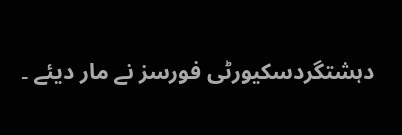دہشتگردسکیورٹی فورسز نے مار دیئے ۔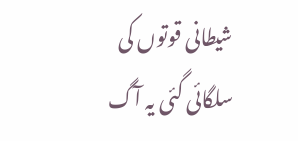شیطانی قوتوں کی سلگائی گئی یہ آگ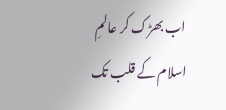اب بھڑک کر عالمِ اسلام کے قلب تک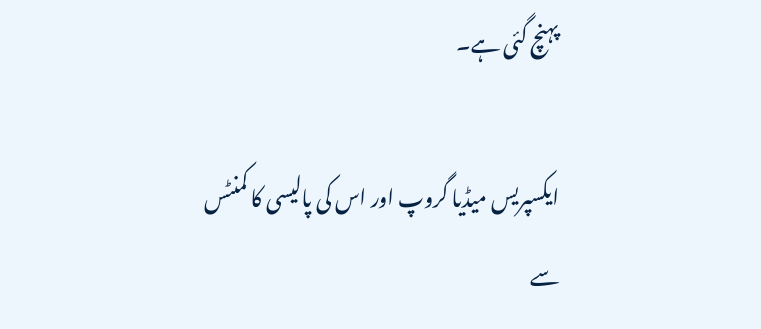پہنچ گئی ہے۔

ایکسپریس میڈیا گروپ اور اس کی پالیسی کا کمنٹس سے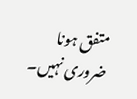متفق ہونا ضروری نہیں۔